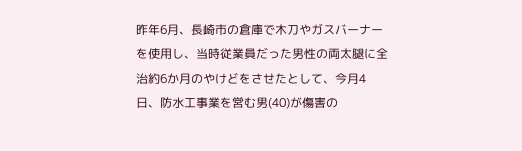昨年6月、長崎市の倉庫で木刀やガスバーナーを使用し、当時従業員だった男性の両太腿に全治約6か月のやけどをさせたとして、今月4日、防水工事業を営む男(40)が傷害の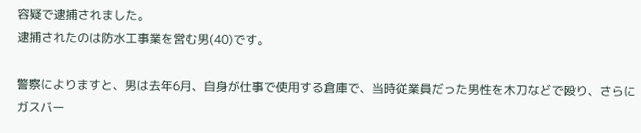容疑で逮捕されました。
逮捕されたのは防水工事業を営む男(40)です。

警察によりますと、男は去年6月、自身が仕事で使用する倉庫で、当時従業員だった男性を木刀などで殴り、さらにガスバー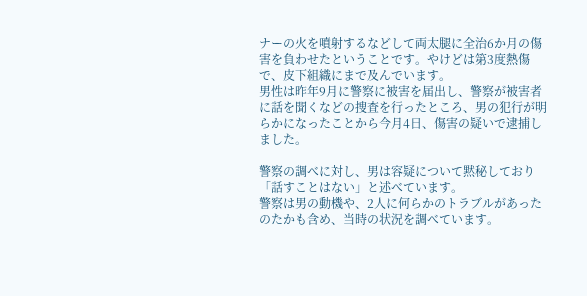ナーの火を噴射するなどして両太腿に全治6か月の傷害を負わせたということです。やけどは第3度熱傷で、皮下組織にまで及んでいます。
男性は昨年9月に警察に被害を届出し、警察が被害者に話を聞くなどの捜査を行ったところ、男の犯行が明らかになったことから今月4日、傷害の疑いで逮捕しました。

警察の調べに対し、男は容疑について黙秘しており「話すことはない」と述べています。
警察は男の動機や、2人に何らかのトラブルがあったのたかも含め、当時の状況を調べています。